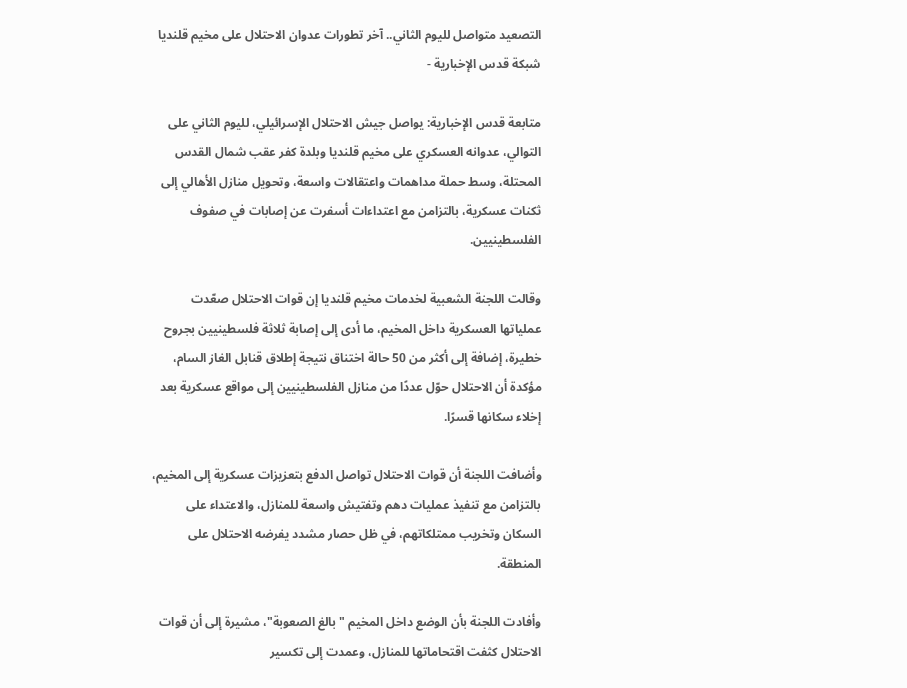التصعيد متواصل لليوم الثاني.. آخر تطورات عدوان الاحتلال على مخيم قلنديا
شبكة قدس الإخبارية -

متابعة قدس الإخبارية: يواصل جيش الاحتلال الإسرائيلي، لليوم الثاني على التوالي، عدوانه العسكري على مخيم قلنديا وبلدة كفر عقب شمال القدس المحتلة، وسط حملة مداهمات واعتقالات واسعة، وتحويل منازل الأهالي إلى ثكنات عسكرية، بالتزامن مع اعتداءات أسفرت عن إصابات في صفوف الفلسطينيين.

وقالت اللجنة الشعبية لخدمات مخيم قلنديا إن قوات الاحتلال صعّدت عملياتها العسكرية داخل المخيم، ما أدى إلى إصابة ثلاثة فلسطينيين بجروح خطيرة، إضافة إلى أكثر من 50 حالة اختناق نتيجة إطلاق قنابل الغاز السام، مؤكدة أن الاحتلال حوّل عددًا من منازل الفلسطينيين إلى مواقع عسكرية بعد إخلاء سكانها قسرًا.

وأضافت اللجنة أن قوات الاحتلال تواصل الدفع بتعزيزات عسكرية إلى المخيم، بالتزامن مع تنفيذ عمليات دهم وتفتيش واسعة للمنازل، والاعتداء على السكان وتخريب ممتلكاتهم، في ظل حصار مشدد يفرضه الاحتلال على المنطقة.

وأفادت اللجنة بأن الوضع داخل المخيم "بالغ الصعوبة"، مشيرة إلى أن قوات الاحتلال كثفت اقتحاماتها للمنازل، وعمدت إلى تكسير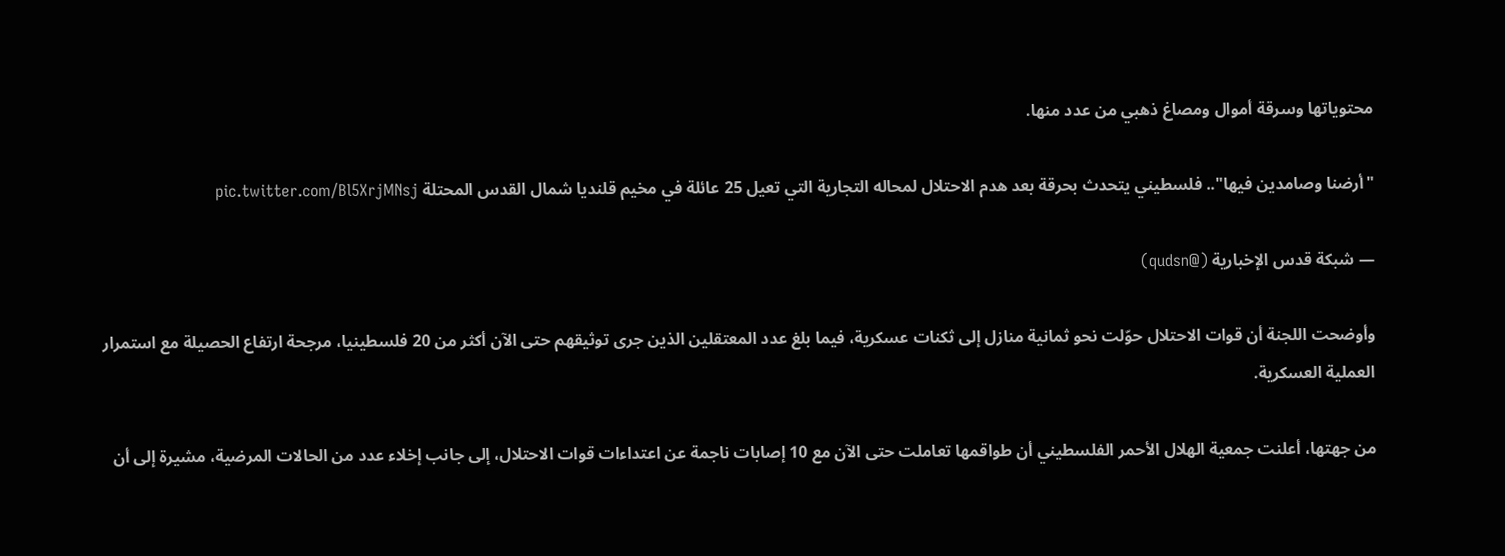محتوياتها وسرقة أموال ومصاغ ذهبي من عدد منها.

"أرضنا وصامدين فيها".. فلسطيني يتحدث بحرقة بعد هدم الاحتلال لمحاله التجارية التي تعيل 25 عائلة في مخيم قلنديا شمال القدس المحتلة pic.twitter.com/Bl5XrjMNsj

— شبكة قدس الإخبارية (@qudsn)

وأوضحت اللجنة أن قوات الاحتلال حوّلت نحو ثمانية منازل إلى ثكنات عسكرية، فيما بلغ عدد المعتقلين الذين جرى توثيقهم حتى الآن أكثر من 20 فلسطينيا، مرجحة ارتفاع الحصيلة مع استمرار العملية العسكرية.

من جهتها، أعلنت جمعية الهلال الأحمر الفلسطيني أن طواقمها تعاملت حتى الآن مع 10 إصابات ناجمة عن اعتداءات قوات الاحتلال، إلى جانب إخلاء عدد من الحالات المرضية، مشيرة إلى أن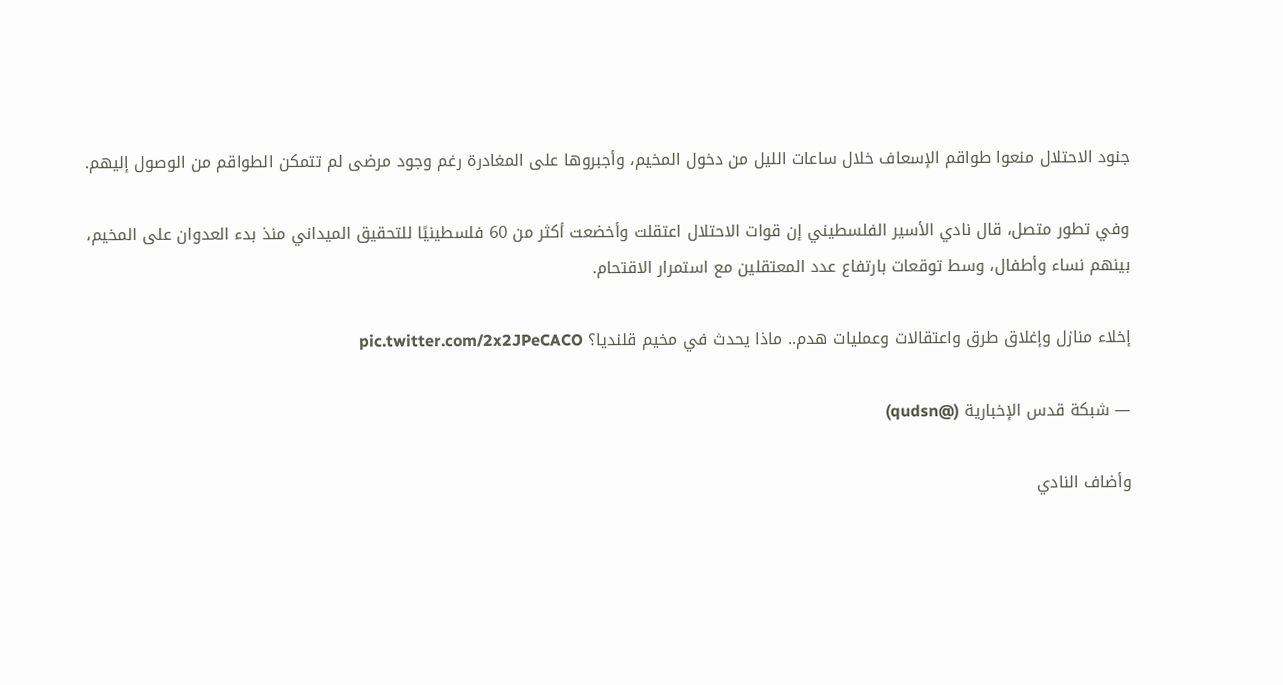جنود الاحتلال منعوا طواقم الإسعاف خلال ساعات الليل من دخول المخيم، وأجبروها على المغادرة رغم وجود مرضى لم تتمكن الطواقم من الوصول إليهم.

وفي تطور متصل، قال نادي الأسير الفلسطيني إن قوات الاحتلال اعتقلت وأخضعت أكثر من 60 فلسطينيًا للتحقيق الميداني منذ بدء العدوان على المخيم، بينهم نساء وأطفال، وسط توقعات بارتفاع عدد المعتقلين مع استمرار الاقتحام.

إخلاء منازل وإغلاق طرق واعتقالات وعمليات هدم.. ماذا يحدث في مخيم قلنديا؟ pic.twitter.com/2x2JPeCACO

— شبكة قدس الإخبارية (@qudsn)

وأضاف النادي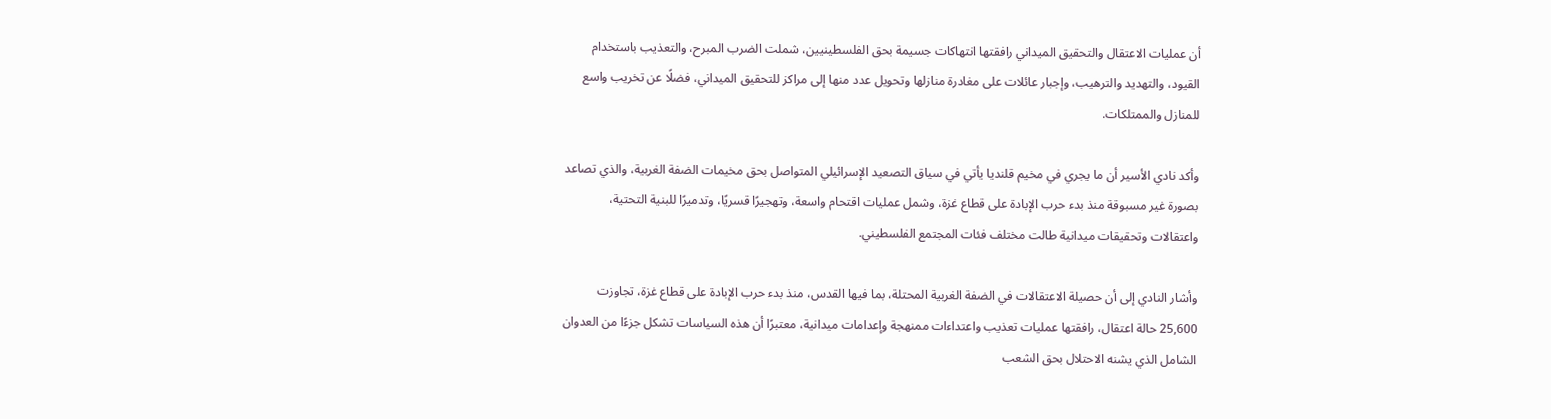أن عمليات الاعتقال والتحقيق الميداني رافقتها انتهاكات جسيمة بحق الفلسطينيين، شملت الضرب المبرح، والتعذيب باستخدام القيود، والتهديد والترهيب، وإجبار عائلات على مغادرة منازلها وتحويل عدد منها إلى مراكز للتحقيق الميداني، فضلًا عن تخريب واسع للمنازل والممتلكات.

وأكد نادي الأسير أن ما يجري في مخيم قلنديا يأتي في سياق التصعيد الإسرائيلي المتواصل بحق مخيمات الضفة الغربية، والذي تصاعد بصورة غير مسبوقة منذ بدء حرب الإبادة على قطاع غزة، وشمل عمليات اقتحام واسعة، وتهجيرًا قسريًا، وتدميرًا للبنية التحتية، واعتقالات وتحقيقات ميدانية طالت مختلف فئات المجتمع الفلسطيني.

وأشار النادي إلى أن حصيلة الاعتقالات في الضفة الغربية المحتلة، بما فيها القدس، منذ بدء حرب الإبادة على قطاع غزة، تجاوزت 25,600 حالة اعتقال، رافقتها عمليات تعذيب واعتداءات ممنهجة وإعدامات ميدانية، معتبرًا أن هذه السياسات تشكل جزءًا من العدوان الشامل الذي يشنه الاحتلال بحق الشعب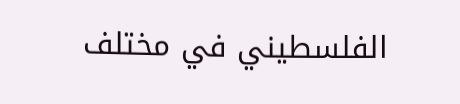الفلسطيني في مختلف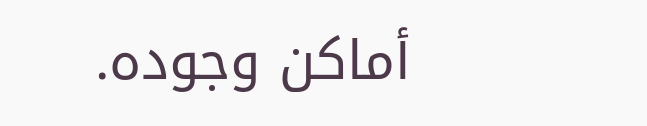أماكن وجوده.